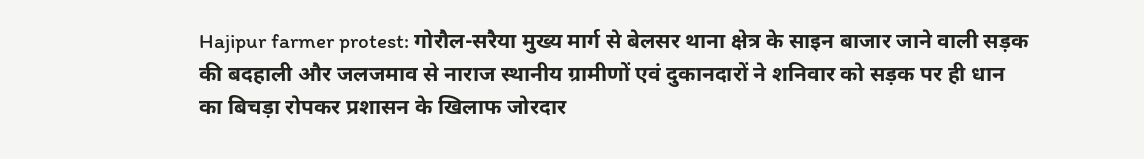Hajipur farmer protest: गोरौल-सरैया मुख्य मार्ग से बेलसर थाना क्षेत्र के साइन बाजार जाने वाली सड़क की बदहाली और जलजमाव से नाराज स्थानीय ग्रामीणों एवं दुकानदारों ने शनिवार को सड़क पर ही धान का बिचड़ा रोपकर प्रशासन के खिलाफ जोरदार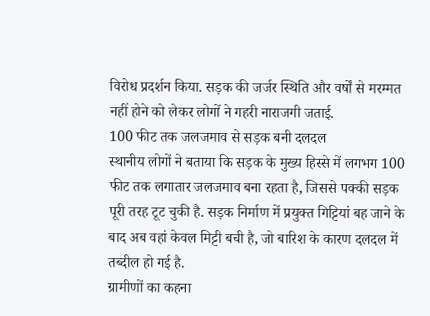विरोध प्रदर्शन किया. सड़क की जर्जर स्थिति और वर्षों से मरम्मत नहीं होने को लेकर लोगों ने गहरी नाराजगी जताई.
100 फीट तक जलजमाव से सड़क बनी दलदल
स्थानीय लोगों ने बताया कि सड़क के मुख्य हिस्से में लगभग 100 फीट तक लगातार जलजमाव बना रहता है, जिससे पक्की सड़क पूरी तरह टूट चुकी है. सड़क निर्माण में प्रयुक्त गिट्टियां बह जाने के बाद अब वहां केवल मिट्टी बची है, जो बारिश के कारण दलदल में तब्दील हो गई है.
ग्रामीणों का कहना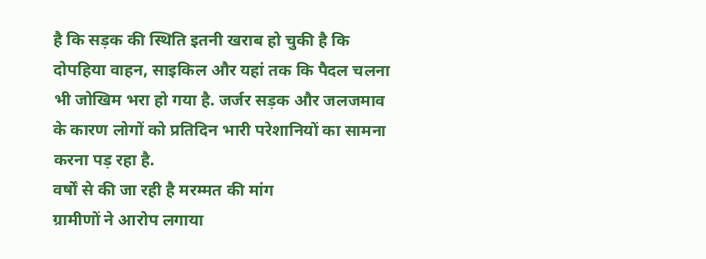है कि सड़क की स्थिति इतनी खराब हो चुकी है कि दोपहिया वाहन, साइकिल और यहां तक कि पैदल चलना भी जोखिम भरा हो गया है. जर्जर सड़क और जलजमाव के कारण लोगों को प्रतिदिन भारी परेशानियों का सामना करना पड़ रहा है.
वर्षों से की जा रही है मरम्मत की मांग
ग्रामीणों ने आरोप लगाया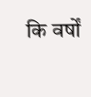कि वर्षों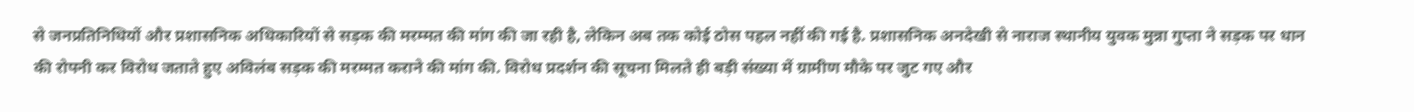से जनप्रतिनिधियों और प्रशासनिक अधिकारियों से सड़क की मरम्मत की मांग की जा रही है, लेकिन अब तक कोई ठोस पहल नहीं की गई है. प्रशासनिक अनदेखी से नाराज स्थानीय युवक मुन्ना गुप्ता ने सड़क पर धान की रोपनी कर विरोध जताते हुए अविलंब सड़क की मरम्मत कराने की मांग की. विरोध प्रदर्शन की सूचना मिलते ही बड़ी संख्या में ग्रामीण मौके पर जुट गए और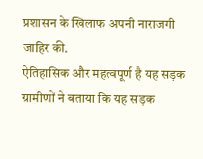प्रशासन के खिलाफ अपनी नाराजगी जाहिर की.
ऐतिहासिक और महत्वपूर्ण है यह सड़क
ग्रामीणों ने बताया कि यह सड़क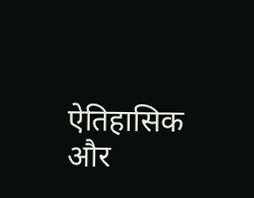ऐतिहासिक और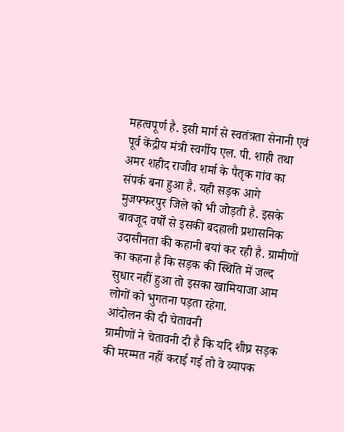महत्वपूर्ण है. इसी मार्ग से स्वतंत्रता सेनानी एवं पूर्व केंद्रीय मंत्री स्वर्गीय एल. पी. शाही तथा अमर शहीद राजीव शर्मा के पैतृक गांव का संपर्क बना हुआ है. यही सड़क आगे मुजफ्फरपुर जिले को भी जोड़ती है. इसके बावजूद वर्षों से इसकी बदहाली प्रशासनिक उदासीनता की कहानी बयां कर रही है. ग्रामीणों का कहना है कि सड़क की स्थिति में जल्द सुधार नहीं हुआ तो इसका खामियाजा आम लोगों को भुगतना पड़ता रहेगा.
आंदोलन की दी चेतावनी
ग्रामीणों ने चेतावनी दी है कि यदि शीघ्र सड़क की मरम्मत नहीं कराई गई तो वे व्यापक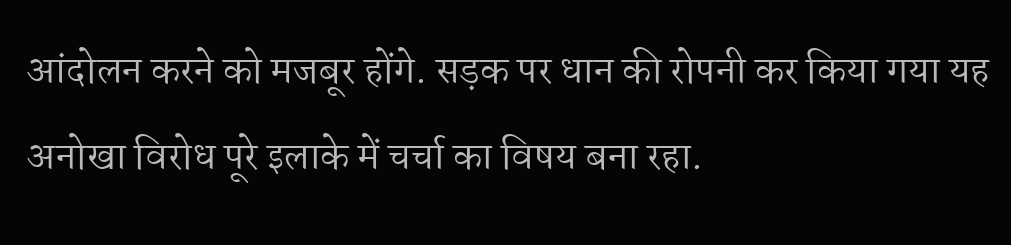आंदोलन करने को मजबूर होंगे. सड़क पर धान की रोपनी कर किया गया यह अनोखा विरोध पूरे इलाके में चर्चा का विषय बना रहा.